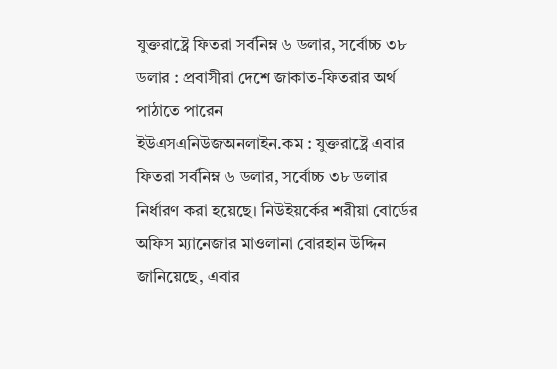যুক্তরাষ্ট্রে ফিতরা সর্বনিম্ন ৬ ডলার, সর্বোচ্চ ৩৮ ডলার : প্রবাসীরা দেশে জাকাত-ফিতরার অর্থ পাঠাতে পারেন
ইউএসএনিউজঅনলাইন.কম : যুক্তরাষ্ট্রে এবার ফিতরা সর্বনিম্ন ৬ ডলার, সর্বোচ্চ ৩৮ ডলার নির্ধারণ করা হয়েছে। নিউইয়র্কের শরীয়া বোর্ডের অফিস ম্যানেজার মাওলানা বোরহান উদ্দিন জানিয়েছে, এবার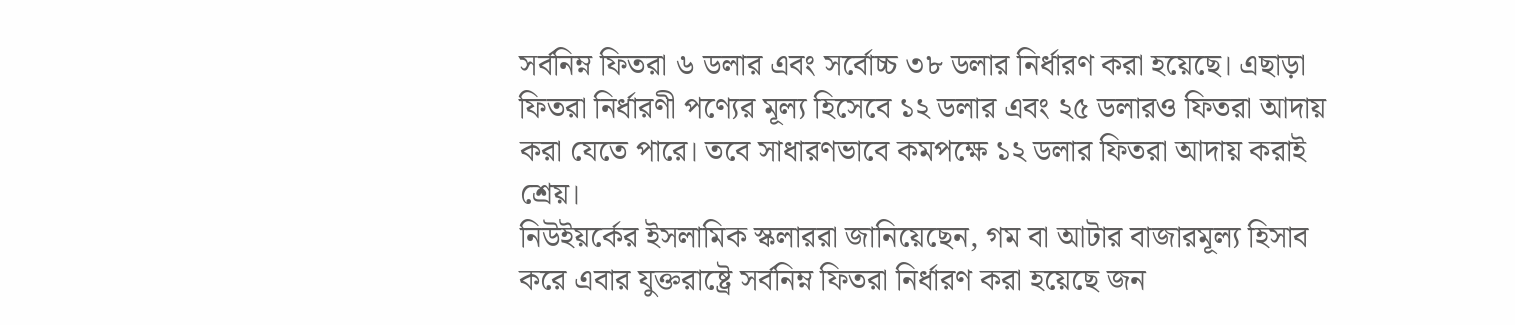সর্বনিম্ন ফিতরা ৬ ডলার এবং সর্বোচ্চ ৩৮ ডলার নির্ধারণ করা হয়েছে। এছাড়া ফিতরা নির্ধারণী পণ্যের মূল্য হিসেবে ১২ ডলার এবং ২৫ ডলারও ফিতরা আদায় করা যেতে পারে। তবে সাধারণভাবে কমপক্ষে ১২ ডলার ফিতরা আদায় করাই শ্রেয়।
নিউইয়র্কের ইসলামিক স্কলাররা জানিয়েছেন, গম বা আটার বাজারমূল্য হিসাব করে এবার যুক্তরাষ্ট্রে সর্বনিম্ন ফিতরা নির্ধারণ করা হয়েছে জন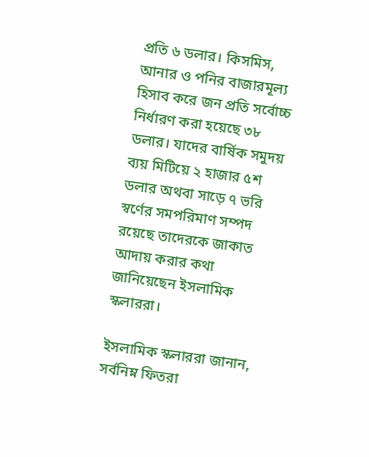প্রতি ৬ ডলার। কিসমিস, আনার ও পনির বাজারমূল্য হিসাব করে জন প্রতি সর্বোচ্চ নির্ধারণ করা হয়েছে ৩৮ ডলার। যাদের বার্ষিক সমুদয় ব্যয় মিটিয়ে ২ হাজার ৫শ ডলার অথবা সাড়ে ৭ ভরি স্বর্ণের সমপরিমাণ সম্পদ রয়েছে তাদেরকে জাকাত আদায় করার কথা জানিয়েছেন ইসলামিক স্কলাররা।

ইসলামিক স্কলাররা জানান, সর্বনিম্ন ফিতরা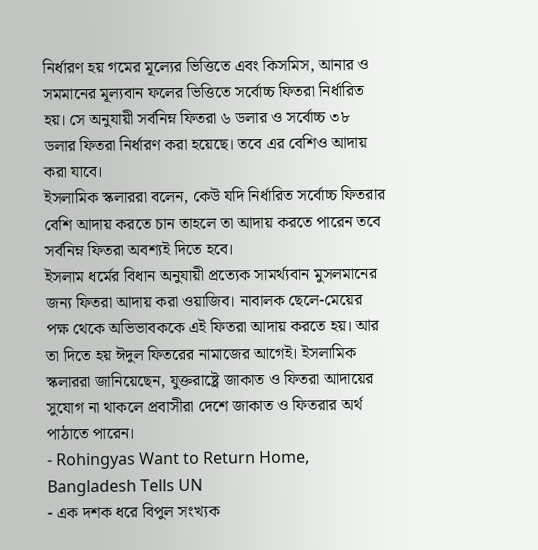নির্ধারণ হয় গমের মূল্যের ভিত্তিতে এবং কিসমিস, আনার ও সমমানের মূল্যবান ফলের ভিত্তিতে সর্বোচ্চ ফিতরা নির্ধারিত হয়। সে অনুযায়ী সর্বনিম্ন ফিতরা ৬ ডলার ও সর্বোচ্চ ৩৮ ডলার ফিতরা নির্ধারণ করা হয়েছে। তবে এর বেশিও আদায় করা যাবে।
ইসলামিক স্কলাররা বলেন, কেউ যদি নির্ধারিত সর্বোচ্চ ফিতরার বেশি আদায় করতে চান তাহলে তা আদায় করতে পারেন তবে সর্বনিম্ন ফিতরা অবশ্যই দিতে হবে।
ইসলাম ধর্মের বিধান অনুযায়ী প্রত্যেক সামর্থ্যবান মুসলমানের জন্য ফিতরা আদায় করা ওয়াজিব। নাবালক ছেলে-মেয়ের পক্ষ থেকে অভিভাবককে এই ফিতরা আদায় করতে হয়। আর তা দিতে হয় ঈদুল ফিতরের নামাজের আগেই। ইসলামিক স্কলাররা জানিয়েছেন, যুক্তরাষ্ট্রে জাকাত ও ফিতরা আদায়ের সুযোগ না থাকলে প্রবাসীরা দেশে জাকাত ও ফিতরার অর্থ পাঠাতে পারেন।
- Rohingyas Want to Return Home, Bangladesh Tells UN
- এক দশক ধরে বিপুল সংখ্যক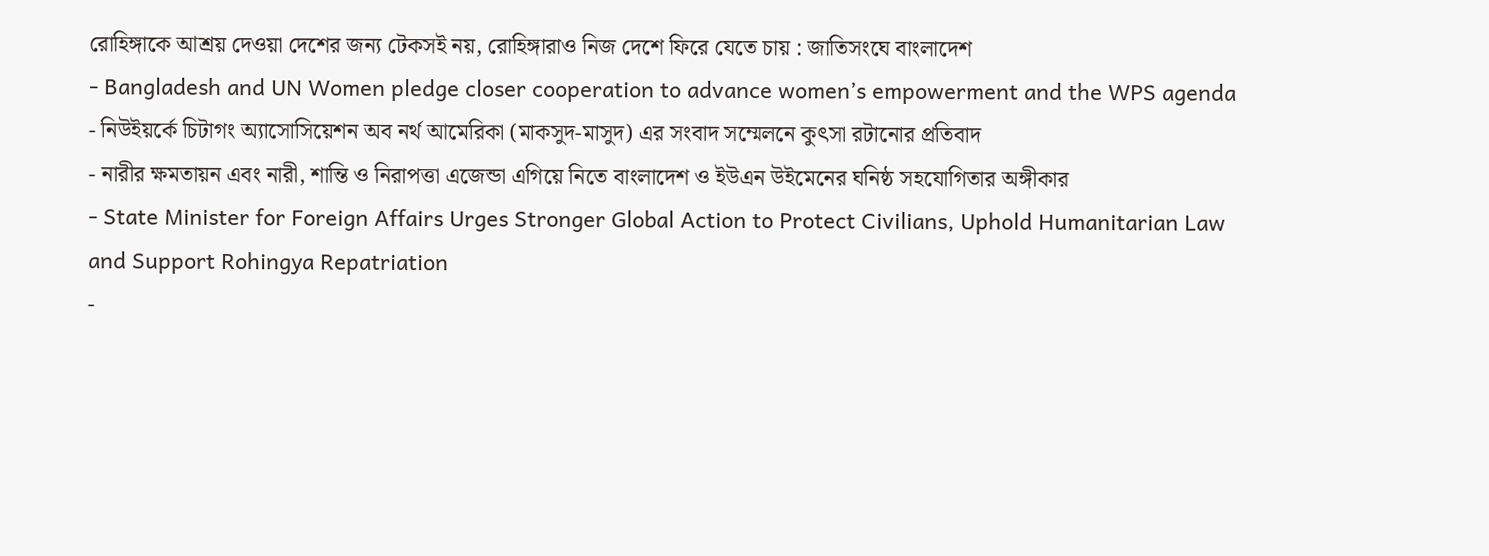রোহিঙ্গাকে আশ্রয় দেওয়া দেশের জন্য টেকসই নয়, রোহিঙ্গারাও নিজ দেশে ফিরে যেতে চায় : জাতিসংঘে বাংলাদেশ
- Bangladesh and UN Women pledge closer cooperation to advance women’s empowerment and the WPS agenda
- নিউইয়র্কে চিটাগং অ্যাসোসিয়েশন অব নর্থ আমেরিকা (মাকসুদ-মাসুদ) এর সংবাদ সম্মেলনে কুৎসা রটানোর প্রতিবাদ
- নারীর ক্ষমতায়ন এবং নারী, শান্তি ও নিরাপত্তা এজেন্ডা এগিয়ে নিতে বাংলাদেশ ও ইউএন উইমেনের ঘনিষ্ঠ সহযোগিতার অঙ্গীকার
- State Minister for Foreign Affairs Urges Stronger Global Action to Protect Civilians, Uphold Humanitarian Law and Support Rohingya Repatriation
-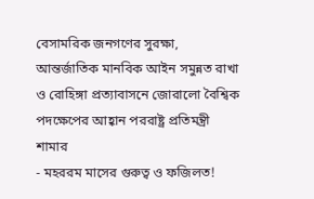বেসামরিক জনগণের সুরক্ষা, আন্তর্জাতিক মানবিক আইন সমুন্নত রাখা ও রোহিঙ্গা প্রত্যাবাসনে জোরালো বৈশ্বিক পদক্ষেপের আহ্বান পররাষ্ট্র প্রতিমন্ত্রী শামার
- মহররম মাসের গুরুত্ব ও ফজিলত!